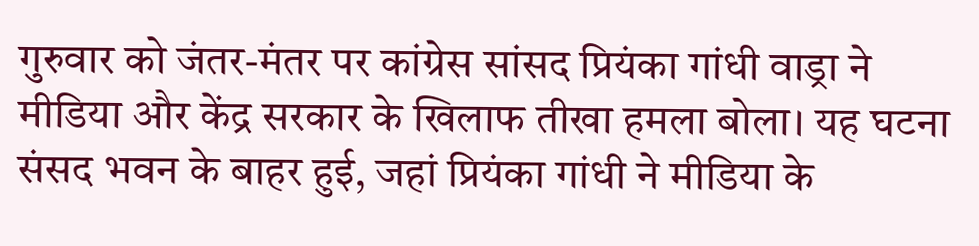गुरुवार को जंतर-मंतर पर कांग्रेस सांसद प्रियंका गांधी वाड्रा ने मीडिया और केंद्र सरकार के खिलाफ तीखा हमला बोला। यह घटना संसद भवन के बाहर हुई, जहां प्रियंका गांधी ने मीडिया के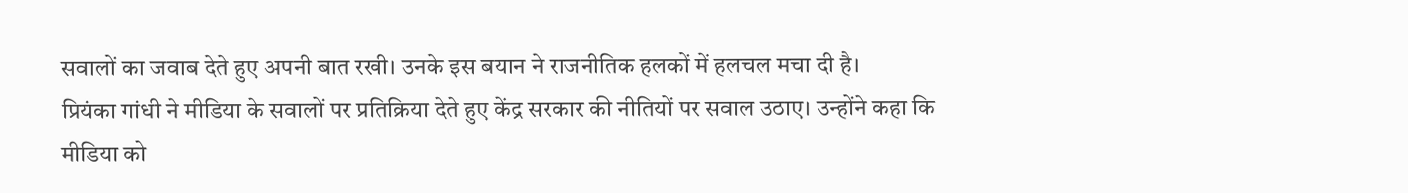सवालों का जवाब देते हुए अपनी बात रखी। उनके इस बयान ने राजनीतिक हलकों में हलचल मचा दी है।
प्रियंका गांधी ने मीडिया के सवालों पर प्रतिक्रिया देते हुए केंद्र सरकार की नीतियों पर सवाल उठाए। उन्होंने कहा कि मीडिया को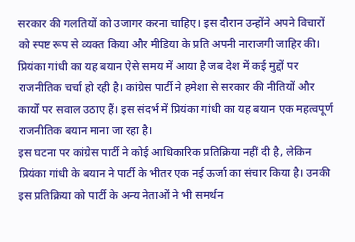सरकार की गलतियों को उजागर करना चाहिए। इस दौरान उन्होंने अपने विचारों को स्पष्ट रूप से व्यक्त किया और मीडिया के प्रति अपनी नाराजगी जाहिर की।
प्रियंका गांधी का यह बयान ऐसे समय में आया है जब देश में कई मुद्दों पर राजनीतिक चर्चा हो रही है। कांग्रेस पार्टी ने हमेशा से सरकार की नीतियों और कार्यों पर सवाल उठाए हैं। इस संदर्भ में प्रियंका गांधी का यह बयान एक महत्वपूर्ण राजनीतिक बयान माना जा रहा है।
इस घटना पर कांग्रेस पार्टी ने कोई आधिकारिक प्रतिक्रिया नहीं दी है, लेकिन प्रियंका गांधी के बयान ने पार्टी के भीतर एक नई ऊर्जा का संचार किया है। उनकी इस प्रतिक्रिया को पार्टी के अन्य नेताओं ने भी समर्थन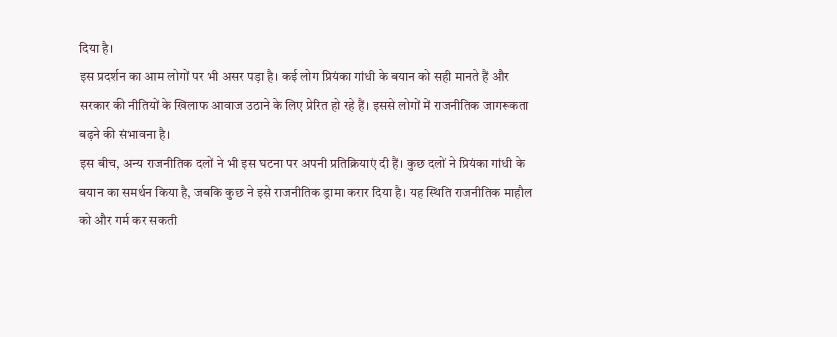दिया है।
इस प्रदर्शन का आम लोगों पर भी असर पड़ा है। कई लोग प्रियंका गांधी के बयान को सही मानते हैं और सरकार की नीतियों के खिलाफ आवाज उठाने के लिए प्रेरित हो रहे हैं। इससे लोगों में राजनीतिक जागरूकता बढ़ने की संभावना है।
इस बीच, अन्य राजनीतिक दलों ने भी इस घटना पर अपनी प्रतिक्रियाएं दी हैं। कुछ दलों ने प्रियंका गांधी के बयान का समर्थन किया है, जबकि कुछ ने इसे राजनीतिक ड्रामा करार दिया है। यह स्थिति राजनीतिक माहौल को और गर्म कर सकती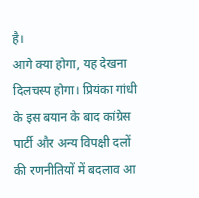है।
आगे क्या होगा, यह देखना दिलचस्प होगा। प्रियंका गांधी के इस बयान के बाद कांग्रेस पार्टी और अन्य विपक्षी दलों की रणनीतियों में बदलाव आ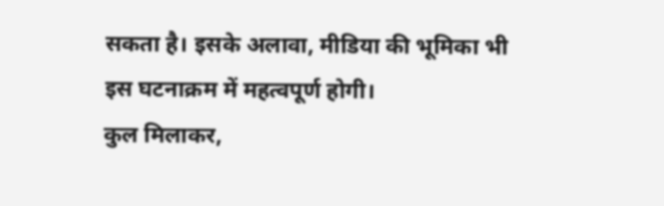सकता है। इसके अलावा, मीडिया की भूमिका भी इस घटनाक्रम में महत्वपूर्ण होगी।
कुल मिलाकर,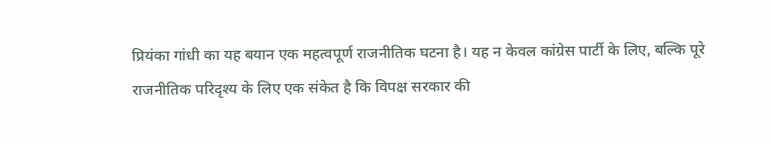प्रियंका गांधी का यह बयान एक महत्वपूर्ण राजनीतिक घटना है। यह न केवल कांग्रेस पार्टी के लिए, बल्कि पूरे राजनीतिक परिदृश्य के लिए एक संकेत है कि विपक्ष सरकार की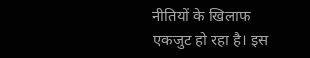नीतियों के खिलाफ एकजुट हो रहा है। इस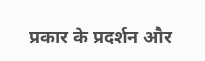प्रकार के प्रदर्शन और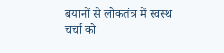बयानों से लोकतंत्र में स्वस्थ चर्चा को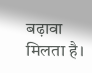बढ़ावा मिलता है।